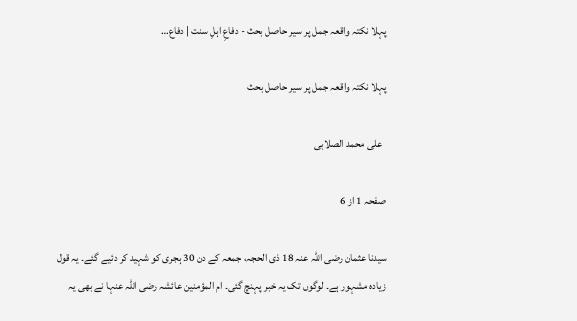پہلا نکتہ واقعہ جمل پر سیر حاصل بحث - دفاعِ اہلِ سنت | دفاع…

پہلا نکتہ واقعہ جمل پر سیر حاصل بحث

  علی محمد الصلابی

صفحہ 1 از 6

سیدنا عثمان رضی اللہ عنہ 18 ذی الحجہ، جمعہ کے دن 30 ہجری کو شہید کر دئیے گئے۔ یہ قول زیادہ مشہور ہے۔ لوگوں تک یہ خبر پہنچ گئی۔ ام المؤمنین عائشہ رضی اللہ عنہا نے بھی یہ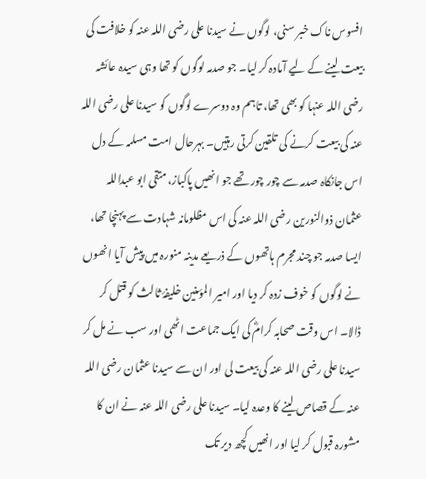افسوس ناک خبر سنی، لوگوں نے سیدنا علی رضی اللہ عنہ کو خلافت کی بیعت لینے کے لیے آمادہ کر لیا۔ جو صدمہ لوگوں کو تھا وہی سیدہ عائشہ رضی اللہ عنہا کو بھی تھا، تاہم وہ دوسرے لوگوں کو سیدنا علی رضی اللہ عنہ کی بیعت کرنے کی تلقین کرتی رہتیں۔ بہرحال امت مسلمہ کے دل اس جانکاہ صدمہ سے چور چور تھے جو انھیں پاکباز، متقی ابو عبداللہ عثمان ذوالنورین رضی اللہ عنہ کی اس مظلومانہ شہادت سے پہنچا تھا، ایسا صدمہ جو چند مجرم ہاتھوں کے ذریعے مدینہ منورہ میں پیش آیا انھوں نے لوگوں کو خوف زدہ کر دیا اور امیر المؤمنین خلیفۂ ثالث کو قتل کر ڈالا۔ اس وقت صحابہ کرامؓ کی ایک جماعت اٹھی اور سب نے مل کر سیدنا علی رضی اللہ عنہ کی بیعت لی اور ان سے سیدنا عثمان رضی اللہ عنہ کے قصاص لینے کا وعدہ لیا۔ سیدنا علی رضی اللہ عنہ نے ان کا مشورہ قبول کر لیا اور انھیں کچھ دیر تک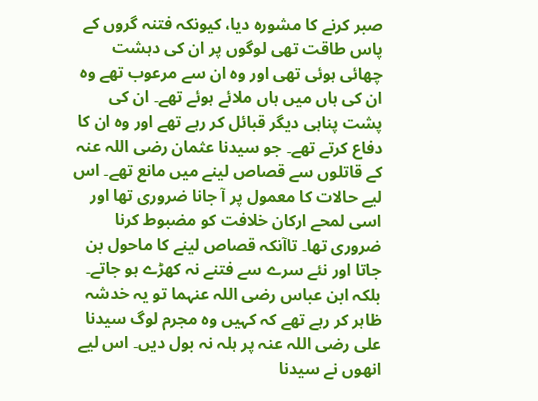صبر کرنے کا مشورہ دیا، کیونکہ فتنہ گروں کے پاس طاقت تھی لوگوں پر ان کی دہشت چھائی ہوئی تھی اور وہ ان سے مرعوب تھے وہ ان کی ہاں میں ہاں ملائے ہوئے تھے۔ ان کی پشت پناہی دیگر قبائل کر رہے تھے اور وہ ان کا دفاع کرتے تھے۔ جو سیدنا عثمان رضی اللہ عنہ کے قاتلوں سے قصاص لینے میں مانع تھے۔ اس لیے حالات کا معمول پر آ جانا ضروری تھا اور اسی لمحے ارکان خلافت کو مضبوط کرنا ضروری تھا۔ تاآنکہ قصاص لینے کا ماحول بن جاتا اور نئے سرے سے فتنے نہ کھڑے ہو جاتے۔ بلکہ ابن عباس رضی اللہ عنہما تو یہ خدشہ ظاہر کر رہے تھے کہ کہیں وہ مجرم لوگ سیدنا علی رضی اللہ عنہ پر ہلہ نہ بول دیں۔ اس لیے انھوں نے سیدنا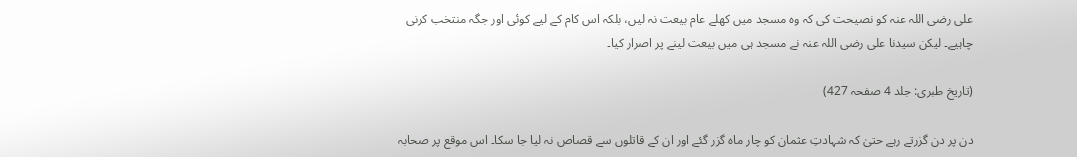علی رضی اللہ عنہ کو نصیحت کی کہ وہ مسجد میں کھلے عام بیعت نہ لیں، بلکہ اس کام کے لیے کوئی اور جگہ منتخب کرنی چاہیے۔ لیکن سیدنا علی رضی اللہ عنہ نے مسجد ہی میں بیعت لینے پر اصرار کیا۔

(تاریخ طبری: جلد 4 صفحہ 427)

دن پر دن گزرتے رہے حتیٰ کہ شہادتِ عثمان کو چار ماہ گزر گئے اور ان کے قاتلوں سے قصاص نہ لیا جا سکا۔ اس موقع پر صحابہ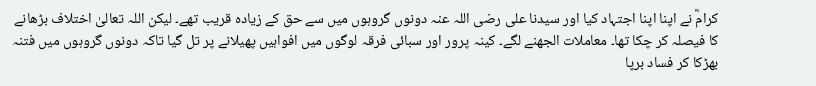کرامؓ نے اپنا اپنا اجتہاد کیا اور سیدنا علی رضی اللہ عنہ دونوں گروہوں میں سے حق کے زیادہ قریب تھے۔ لیکن اللہ تعالیٰ اختلاف بڑھانے کا فیصلہ کر چکا تھا۔ معاملات الجھنے لگے۔ کینہ پرور اور سبائی فرقہ لوگوں میں افواہیں پھیلانے پر تل گیا تاکہ دونوں گروہوں میں فتنہ بھڑکا کر فساد برپا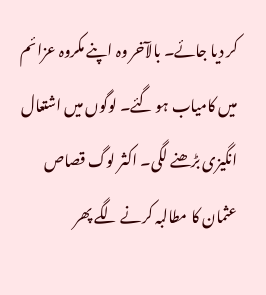کر دیا جائے۔ بالآخر وہ اپنے مکروہ عزائم میں کامیاب ہو گئے۔ لوگوں میں اشتعال انگیزی بڑھنے لگی۔ اکثر لوگ قصاص عثمان کا مطالبہ کرنے لگے پھر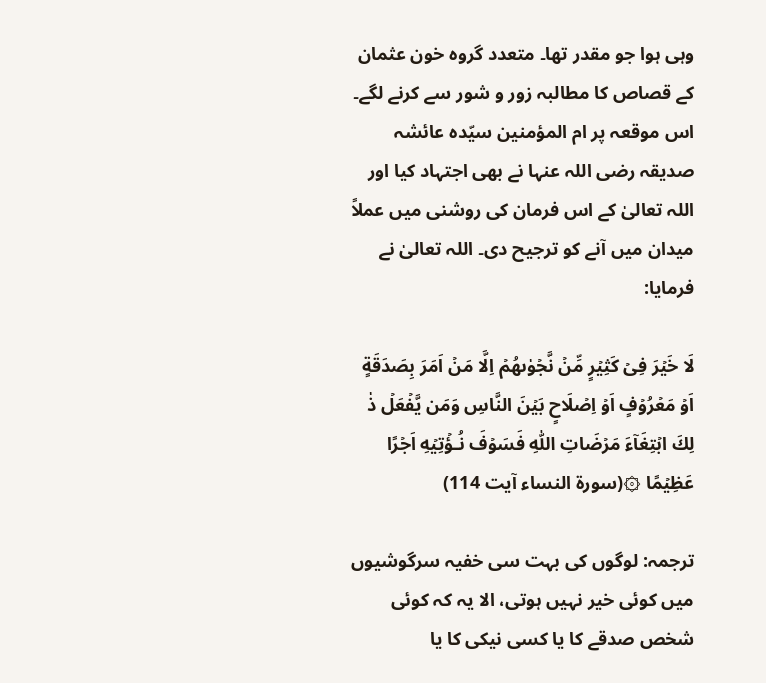وہی ہوا جو مقدر تھا۔ متعدد گروہ خون عثمان کے قصاص کا مطالبہ زور و شور سے کرنے لگے۔ اس موقعہ پر ام المؤمنین سیّدہ عائشہ صدیقہ رضی اللہ عنہا نے بھی اجتہاد کیا اور اللہ تعالیٰ کے اس فرمان کی روشنی میں عملاً میدان میں آنے کو ترجیح دی۔ اللہ تعالیٰ نے فرمایا:

لَا خَيۡرَ فِىۡ كَثِيۡرٍ مِّنۡ نَّجۡوٰٮهُمۡ اِلَّا مَنۡ اَمَرَ بِصَدَقَةٍ اَوۡ مَعۡرُوۡفٍ اَوۡ اِصۡلَاحٍ بَيۡنَ النَّاسِ‌ وَمَن يَّفۡعَلۡ ذٰ لِكَ ابۡتِغَآءَ مَرۡضَاتِ اللّٰهِ فَسَوۡفَ نُـؤۡتِيۡهِ اَجۡرًا عَظِيۡمًا ۞(سورۃ النساء آیت 114)

ترجمہ: لوگوں کی بہت سی خفیہ سرگوشیوں میں کوئی خیر نہیں ہوتی، الا یہ کہ کوئی شخص صدقے کا یا کسی نیکی کا یا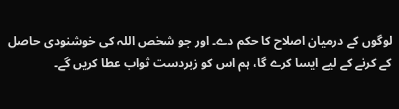لوگوں کے درمیان اصلاح کا حکم دے۔ اور جو شخص اللہ کی خوشنودی حاصل کے کرنے کے لیے ایسا کرے گا، ہم اس کو زبردست ثواب عطا کریں گے۔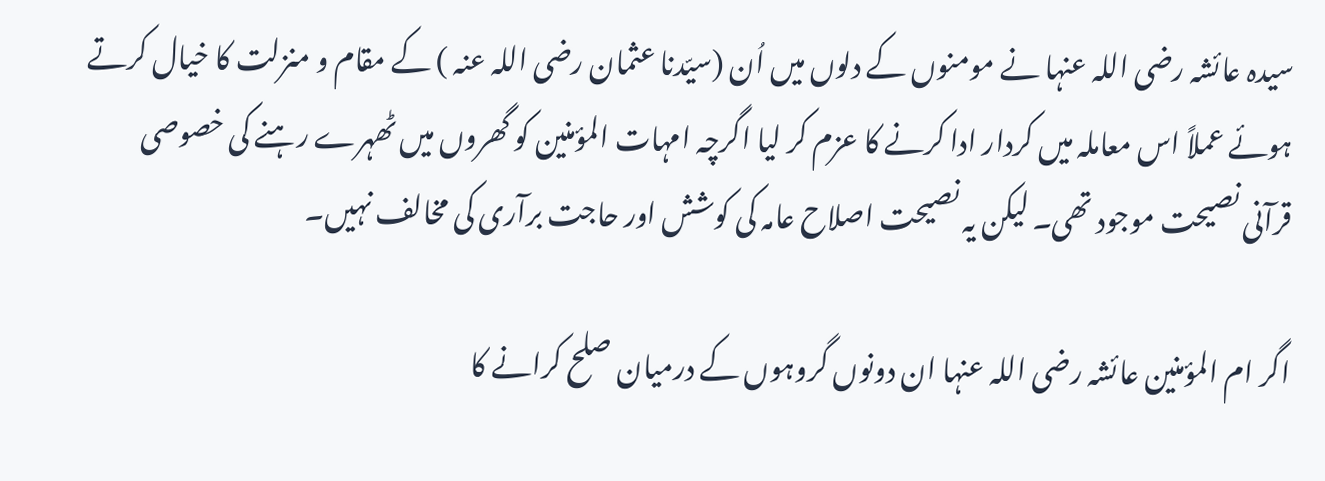سیدہ عائشہ رضی اللہ عنہا نے مومنوں کے دلوں میں اُن (سیّدنا عثمان رضی اللہ عنہ ) کے مقام و منزلت کا خیال کرتے ہوئے عملاً اس معاملہ میں کردار ادا کرنے کا عزم کر لیا اگرچہ امہات المؤمنین کو گھروں میں ٹھہرے رہنے کی خصوصی قرآنی نصیحت موجود تھی۔ لیکن یہ نصیحت اصلاح عامہ کی کوشش اور حاجت برآری کی مخالف نہیں۔

اگر ام المؤمنین عائشہ رضی اللہ عنہا ان دونوں گروہوں کے درمیان صلح کرانے کا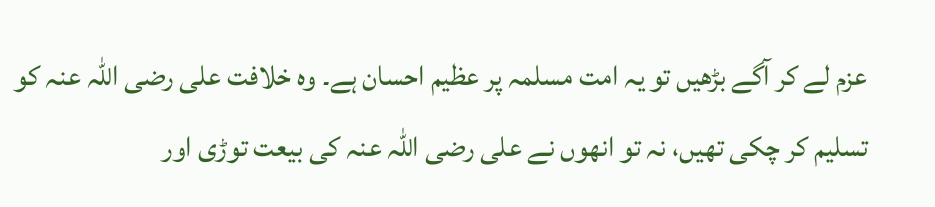عزم لے کر آگے بڑھیں تو یہ امت مسلمہ پر عظیم احسان ہے۔ وہ خلافت علی رضی اللہ عنہ کو تسلیم کر چکی تھیں، نہ تو انھوں نے علی رضی اللہ عنہ کی بیعت توڑی اور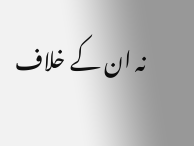نہ ان کے خلاف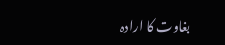بغاوت کا ارادہ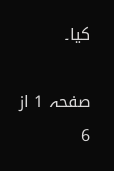کیا۔

صفحہ 1 از 6